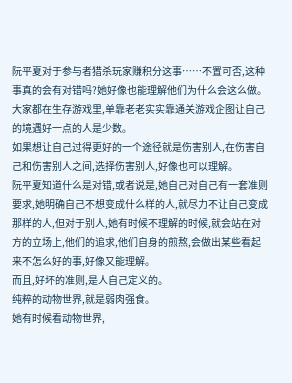阮平夏对于参与者猎杀玩家赚积分这事……不置可否,这种事真的会有对错吗?她好像也能理解他们为什么会这么做。
大家都在生存游戏里,单靠老老实实靠通关游戏企图让自己的境遇好一点的人是少数。
如果想让自己过得更好的一个途径就是伤害别人,在伤害自己和伤害别人之间,选择伤害别人,好像也可以理解。
阮平夏知道什么是对错,或者说是,她自己对自己有一套准则要求,她明确自己不想变成什么样的人,就尽力不让自己变成那样的人,但对于别人,她有时候不理解的时候,就会站在对方的立场上,他们的追求,他们自身的煎熬,会做出某些看起来不怎么好的事,好像又能理解。
而且,好坏的准则,是人自己定义的。
纯粹的动物世界,就是弱肉强食。
她有时候看动物世界,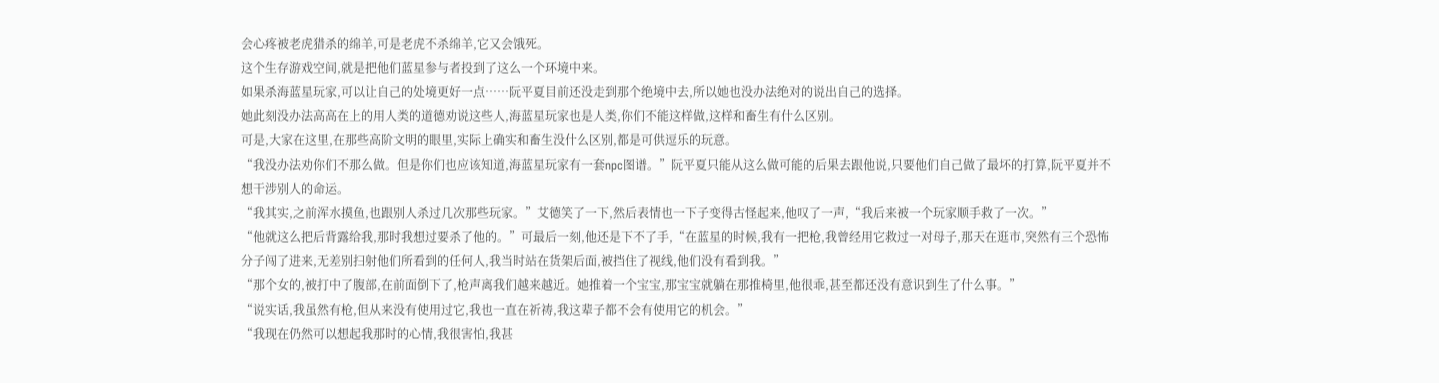会心疼被老虎猎杀的绵羊,可是老虎不杀绵羊,它又会饿死。
这个生存游戏空间,就是把他们蓝星参与者投到了这么一个环境中来。
如果杀海蓝星玩家,可以让自己的处境更好一点……阮平夏目前还没走到那个绝境中去,所以她也没办法绝对的说出自己的选择。
她此刻没办法高高在上的用人类的道德劝说这些人,海蓝星玩家也是人类,你们不能这样做,这样和畜生有什么区别。
可是,大家在这里,在那些高阶文明的眼里,实际上确实和畜生没什么区别,都是可供逗乐的玩意。
“我没办法劝你们不那么做。但是你们也应该知道,海蓝星玩家有一套npc图谱。”阮平夏只能从这么做可能的后果去跟他说,只要他们自己做了最坏的打算,阮平夏并不想干涉别人的命运。
“我其实,之前浑水摸鱼,也跟别人杀过几次那些玩家。”艾德笑了一下,然后表情也一下子变得古怪起来,他叹了一声,“我后来被一个玩家顺手救了一次。”
“他就这么把后背露给我,那时我想过要杀了他的。”可最后一刻,他还是下不了手,“在蓝星的时候,我有一把枪,我曾经用它救过一对母子,那天在逛市,突然有三个恐怖分子闯了进来,无差别扫射他们所看到的任何人,我当时站在货架后面,被挡住了视线,他们没有看到我。”
“那个女的,被打中了腹部,在前面倒下了,枪声离我们越来越近。她推着一个宝宝,那宝宝就躺在那推椅里,他很乖,甚至都还没有意识到生了什么事。”
“说实话,我虽然有枪,但从来没有使用过它,我也一直在祈祷,我这辈子都不会有使用它的机会。”
“我现在仍然可以想起我那时的心情,我很害怕,我甚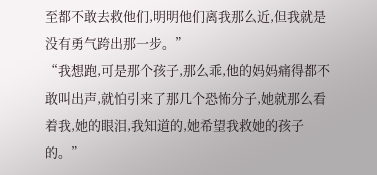至都不敢去救他们,明明他们离我那么近,但我就是没有勇气跨出那一步。”
“我想跑,可是那个孩子,那么乖,他的妈妈痛得都不敢叫出声,就怕引来了那几个恐怖分子,她就那么看着我,她的眼泪,我知道的,她希望我救她的孩子的。”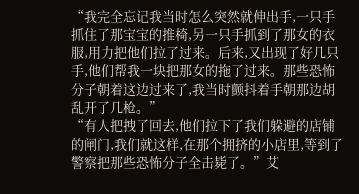“我完全忘记我当时怎么突然就伸出手,一只手抓住了那宝宝的推椅,另一只手抓到了那女的衣服,用力把他们拉了过来。后来,又出现了好几只手,他们帮我一块把那女的拖了过来。那些恐怖分子朝着这边过来了,我当时颤抖着手朝那边胡乱开了几枪。”
“有人把拽了回去,他们拉下了我们躲避的店铺的闸门,我们就这样,在那个拥挤的小店里,等到了警察把那些恐怖分子全击毙了。”艾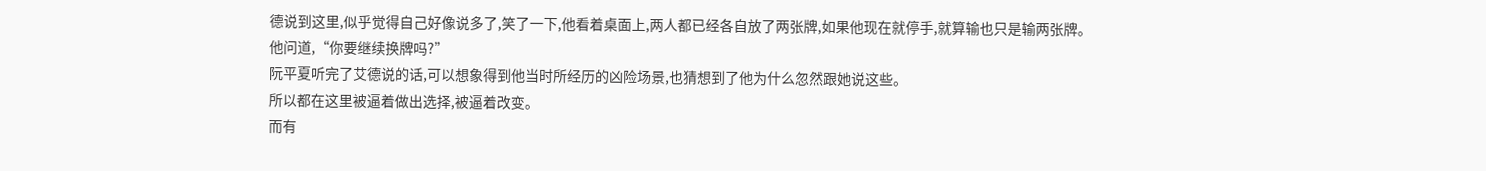德说到这里,似乎觉得自己好像说多了,笑了一下,他看着桌面上,两人都已经各自放了两张牌,如果他现在就停手,就算输也只是输两张牌。
他问道,“你要继续换牌吗?”
阮平夏听完了艾德说的话,可以想象得到他当时所经历的凶险场景,也猜想到了他为什么忽然跟她说这些。
所以都在这里被逼着做出选择,被逼着改变。
而有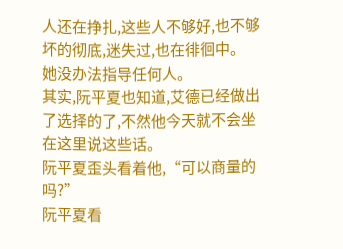人还在挣扎,这些人不够好,也不够坏的彻底,迷失过,也在徘徊中。
她没办法指导任何人。
其实,阮平夏也知道,艾德已经做出了选择的了,不然他今天就不会坐在这里说这些话。
阮平夏歪头看着他,“可以商量的吗?”
阮平夏看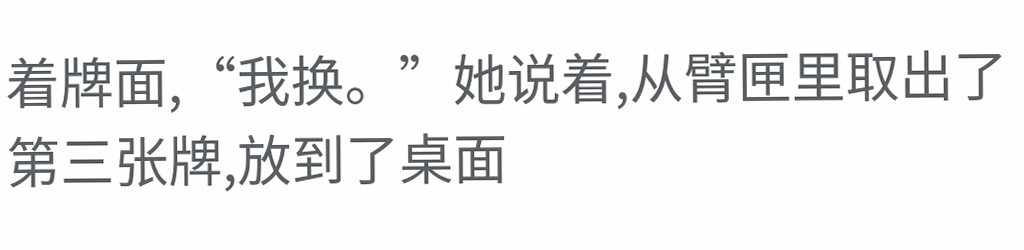着牌面,“我换。”她说着,从臂匣里取出了第三张牌,放到了桌面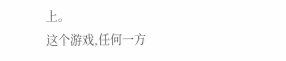上。
这个游戏,任何一方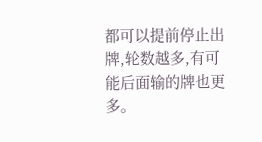都可以提前停止出牌,轮数越多,有可能后面输的牌也更多。